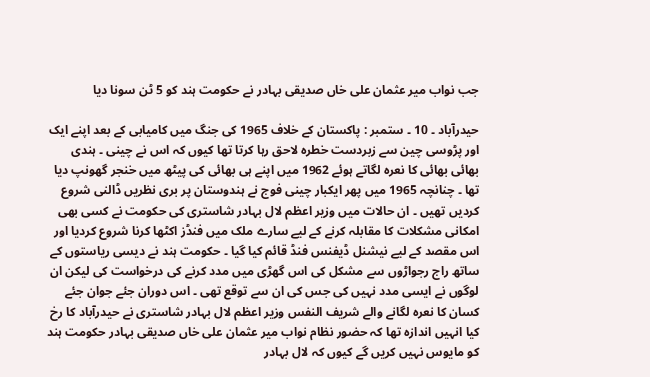جب نواب میر عثمان علی خاں صدیقی بہادر نے حکومت ہند کو 5 ٹن سونا دیا

حیدرآباد ۔ 10 ۔ ستمبر : پاکستان کے خلاف 1965 کی جنگ میں کامیابی کے بعد اپنے ایک اور پڑوسی چین سے زبردست خطرہ لاحق رہا کرتا تھا کیوں کہ اس نے چینی ۔ ہندی بھائی بھائی کا نعرہ لگاتے ہوئے 1962 میں اپنے ہی بھائی کی پیٹھ میں خنجر گھونپ دیا تھا ۔ چنانچہ 1965 میں پھر ایکبار چینی فوج نے ہندوستان پر بری نظریں ڈالنی شروع کردیں تھیں ۔ ان حالات میں وزیر اعظم لال بہادر شاستری کی حکومت نے کسی بھی امکانی مشکلات کا مقابلہ کرنے کے لیے سارے ملک میں فنڈز اکٹھا کرنا شروع کردیا اور اس مقصد کے لیے نیشنل ڈیفنس فنڈ قائم کیا گیا ۔ حکومت ہند نے دیسی ریاستوں کے ساتھ راج رجواڑوں سے مشکل کی اس گھڑی میں مدد کرنے کی درخواست کی لیکن ان لوگوں نے ایسی مدد نہیں کی جس کی ان سے توقع تھی ۔ اس دوران جئے جوان جئے کسان کا نعرہ لگانے والے شریف النفس وزیر اعظم لال بہادر شاستری نے حیدرآباد کا رخ کیا انہیں اندازہ تھا کہ حضور نظام نواب میر عثمان علی خاں صدیقی بہادر حکومت ہند کو مایوس نہیں کریں گے کیوں کہ لال بہادر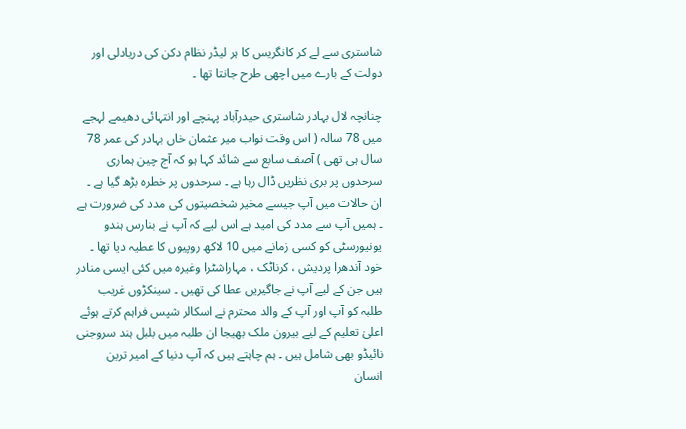شاستری سے لے کر کانگریس کا ہر لیڈر نظام دکن کی دریادلی اور دولت کے بارے میں اچھی طرح جانتا تھا ۔

چنانچہ لال بہادر شاستری حیدرآباد پہنچے اور انتہائی دھیمے لہجے میں 78 سالہ ( اس وقت نواب میر عثمان خاں بہادر کی عمر 78 سال ہی تھی ) آصف سابع سے شائد کہا ہو کہ آج چین ہماری سرحدوں پر بری نظریں ڈال رہا ہے ۔ سرحدوں پر خطرہ بڑھ گیا ہے ۔ ان حالات میں آپ جیسے مخیر شخصیتوں کی مدد کی ضرورت ہے ۔ ہمیں آپ سے مدد کی امید ہے اس لیے کہ آپ نے بنارس ہندو یونیورسٹی کو کسی زمانے میں 10 لاکھ روپیوں کا عطیہ دیا تھا ۔ خود آندھرا پردیش ، کرناٹک ، مہاراشٹرا وغیرہ میں کئی ایسی منادر ہیں جن کے لیے آپ نے جاگیریں عطا کی تھیں ۔ سینکڑوں غریب طلبہ کو آپ اور آپ کے والد محترم نے اسکالر شپس فراہم کرتے ہوئے اعلیٰ تعلیم کے لیے بیرون ملک بھیجا ان طلبہ میں بلبل ہند سروجنی نائیڈو بھی شامل ہیں ۔ ہم چاہتے ہیں کہ آپ دنیا کے امیر ترین انسان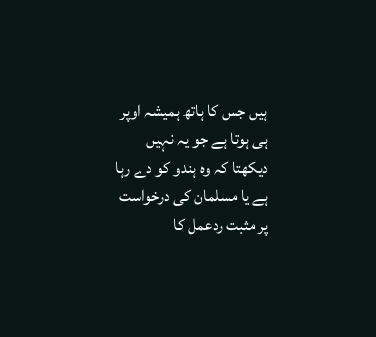ہیں جس کا ہاتھ ہمیشہ اوپر ہی ہوتا ہے جو یہ نہیں دیکھتا کہ وہ ہندو کو دے رہا ہے یا مسلمان کی درخواست پر مثبت ردعمل کا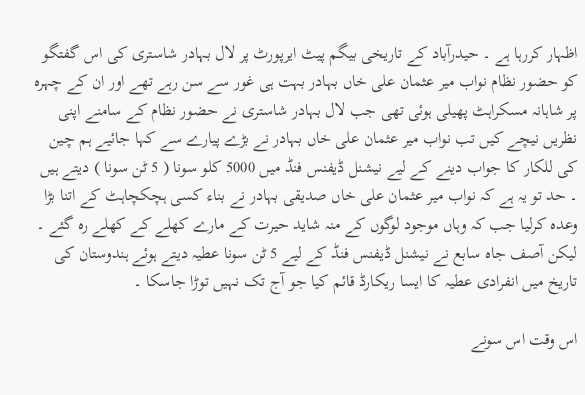اظہار کررہا ہے ۔ حیدرآباد کے تاریخی بیگم پیٹ ایرپورٹ پر لال بہادر شاستری کی اس گفتگو کو حضور نظام نواب میر عثمان علی خاں بہادر بہت ہی غور سے سن رہے تھے اور ان کے چہرہ پر شاہانہ مسکراہٹ پھیلی ہوئی تھی جب لال بہادر شاستری نے حضور نظام کے سامنے اپنی نظریں نیچے کیں تب نواب میر عثمان علی خاں بہادر نے بڑے پیارے سے کہا جائیے ہم چین کی للکار کا جواب دینے کے لیے نیشنل ڈیفنس فنڈ میں 5000 کلو سونا ( 5 ٹن سونا ) دیتے ہیں ۔ حد تو یہ ہے کہ نواب میر عثمان علی خاں صدیقی بہادر نے بناء کسی ہچکچاہٹ کے اتنا بڑا وعدہ کرلیا جب کہ وہاں موجود لوگوں کے منہ شاید حیرت کے مارے کھلے کے کھلے رہ گئے ۔ لیکن آصف جاہ سابع نے نیشنل ڈیفنس فنڈ کے لیے 5 ٹن سونا عطیہ دیتے ہوئے ہندوستان کی تاریخ میں انفرادی عطیہ کا ایسا ریکارڈ قائم کیا جو آج تک نہیں توڑا جاسکا ۔

اس وقت اس سونے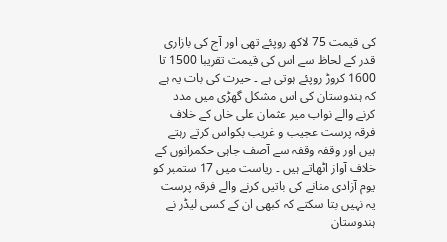کی قیمت 75 لاکھ روپئے تھی اور آج کی بازاری قدر کے لحاظ سے اس کی قیمت تقریبا 1500 تا 1600 کروڑ روپئے ہوتی ہے ۔ حیرت کی بات یہ ہے کہ ہندوستان کی اس مشکل گھڑی میں مدد کرنے والے نواب میر عثمان علی خاں کے خلاف فرقہ پرست عجیب و غریب بکواس کرتے رہتے ہیں اور وقفہ وقفہ سے آصف جاہی حکمرانوں کے خلاف آواز اٹھاتے ہیں ۔ ریاست میں 17 ستمبر کو یوم آزادی منانے کی باتیں کرنے والے فرقہ پرست یہ نہیں بتا سکتے کہ کبھی ان کے کسی لیڈر نے ہندوستان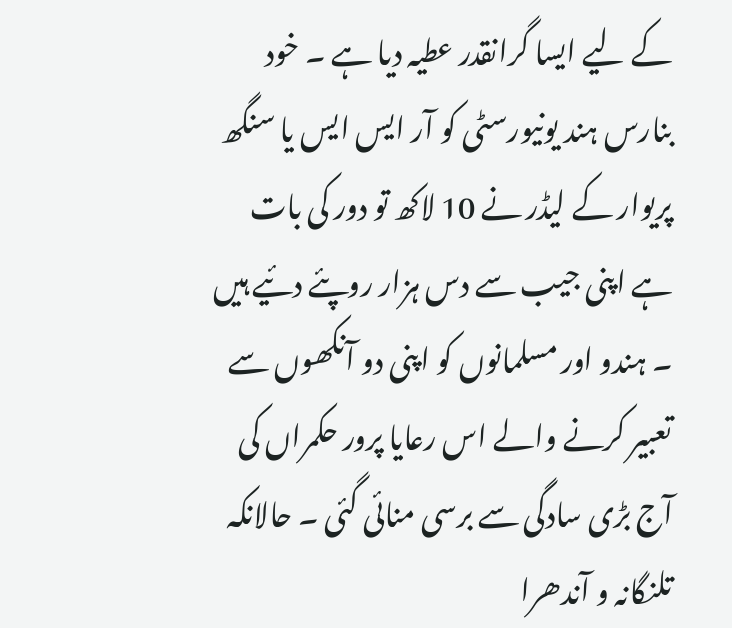کے لیے ایسا گرانقدر عطیہ دیا ہے ۔ خود بنارس ہند یونیورسٹی کو آر ایس ایس یا سنگھ پریوار کے لیڈر نے 10 لاکھ تو دور کی بات ہے اپنی جیب سے دس ہزار روپئے دئیے ہیں ۔ ہندو اور مسلمانوں کو اپنی دو آنکھوں سے تعبیر کرنے والے اس رعایا پرور حکمراں کی آج بڑی سادگی سے برسی منائی گئی ۔ حالانکہ تلنگانہ و آندھرا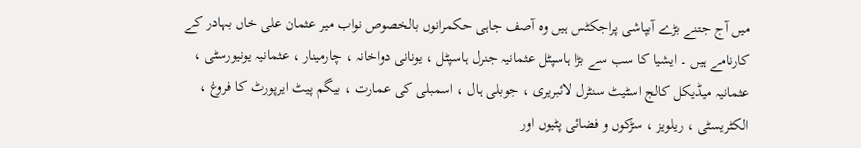میں آج جتنے بڑے آبپاشی پراجکٹس ہیں وہ آصف جاہی حکمرانوں بالخصوص نواب میر عثمان علی خاں بہادر کے کارنامے ہیں ۔ ایشیا کا سب سے بڑا ہاسپٹل عثمانیہ جنرل ہاسپٹل ، یونانی دواخانہ ، چارمینار ، عثمانیہ یونیورسٹی ، عثمانیہ میڈیکل کالج اسٹیٹ سنٹرل لائبریری ، جوبلی ہال ، اسمبلی کی عمارت ، بیگم پیٹ ایرپورٹ کا فروغ ، الکٹریسٹی ، ریلویز ، سڑکوں و فضائی پٹیوں اور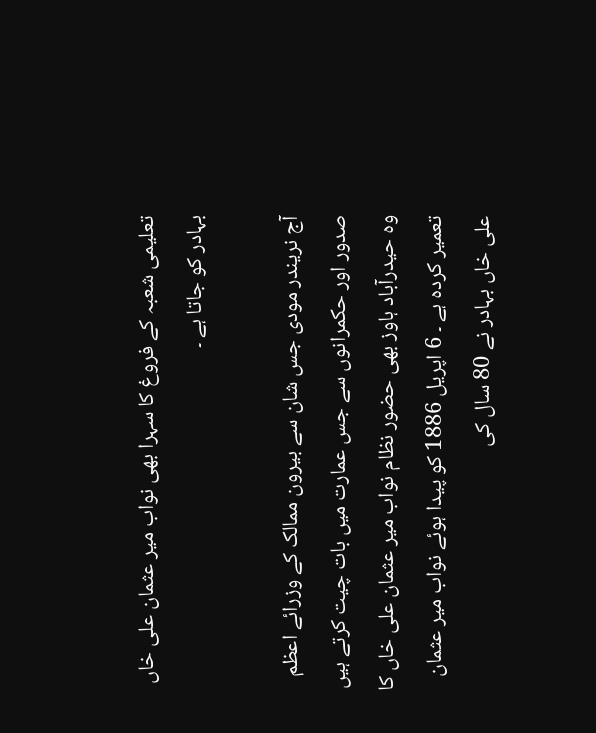تعلیمی شعبہ کے فروغ کا سہرا بھی نواب میر عثمان علی خاں بہادر کو جاتا ہے ۔

آج نریندر مودی جس شان سے بیرون ممالک کے وزرائے اعظم صدور اور حکمرانوں سے جس عمارت میں بات چیت کرتے ہیں وہ حیدرآباد ہاوز بھی حضور نظام نواب میر عثمان علی خاں کا تعمیر کردہ ہے ۔ 6 اپریل 1886 کو پیدا ہوئے نواب میر عثمان علی خاں بہادر نے 80 سال کی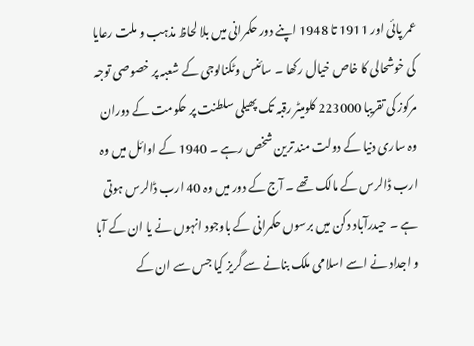عمر پائی اور 1911 تا 1948 اپنے دور حکمرانی میں بلا لحاظ مذہب و ملت رعایا کی خوشحالی کا خاص خیال رکھا ۔ سائنس وٹکنالوجی کے شعبہ پر خصوصی توجہ مرکوز کی تقریبا 223000 کلومیٹر رقبہ تک پھیلی سلطنت پر حکومت کے دوران وہ ساری دنیا کے دولت مند ترین شخص رہے ۔ 1940 کے اوائل میں وہ ارب ڈالرس کے مالک تھے ۔ آج کے دور میں وہ 40 ارب ڈالرس ہوتی ہے ۔ حیدرآباد دکن میں برسوں حکمرانی کے باوجود انہوں نے یا ان کے آبا و اجداد نے اسے اسلامی ملک بنانے سے گریز کیا جس سے ان کے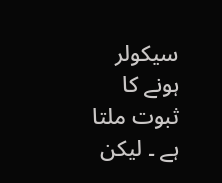سیکولر ہونے کا ثبوت ملتا ہے ۔ لیکن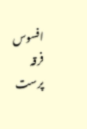افسوس فرقہ پرست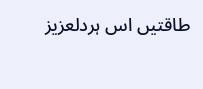طاقتیں اس ہردلعزیز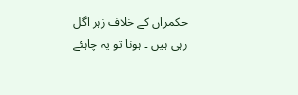حکمراں کے خلاف زہر اگل رہی ہیں ۔ ہونا تو یہ چاہئے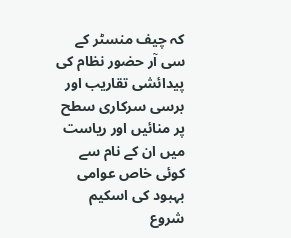کہ چیف منسٹر کے سی آر حضور نظام کی پیدائشی تقاریب اور برسی سرکاری سطح پر منائیں اور ریاست میں ان کے نام سے کوئی خاص عوامی بہبود کی اسکیم شروع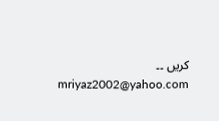کریں ۔۔ mriyaz2002@yahoo.com